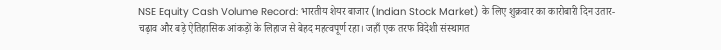NSE Equity Cash Volume Record: भारतीय शेयर बाजार (Indian Stock Market) के लिए शुक्रवार का कारोबारी दिन उतार-चढ़ाव और बड़े ऐतिहासिक आंकड़ों के लिहाज से बेहद महत्वपूर्ण रहा। जहाँ एक तरफ विदेशी संस्थागत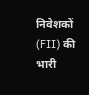निवेशकों (FII) की भारी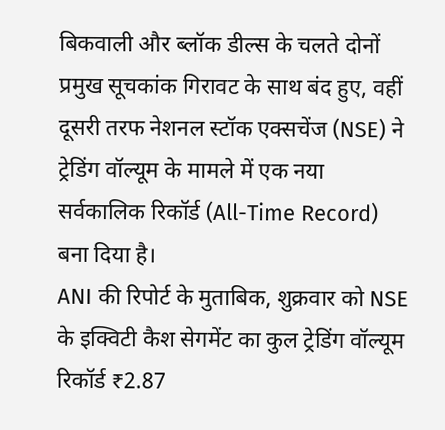बिकवाली और ब्लॉक डील्स के चलते दोनों प्रमुख सूचकांक गिरावट के साथ बंद हुए, वहीं दूसरी तरफ नेशनल स्टॉक एक्सचेंज (NSE) ने ट्रेडिंग वॉल्यूम के मामले में एक नया सर्वकालिक रिकॉर्ड (All-Time Record) बना दिया है।
ANI की रिपोर्ट के मुताबिक, शुक्रवार को NSE के इक्विटी कैश सेगमेंट का कुल ट्रेडिंग वॉल्यूम रिकॉर्ड ₹2.87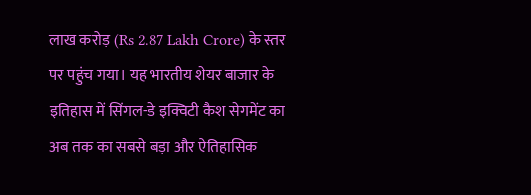लाख करोड़ (Rs 2.87 Lakh Crore) के स्तर पर पहुंच गया। यह भारतीय शेयर बाजार के इतिहास में सिंगल-डे इक्विटी कैश सेगमेंट का अब तक का सबसे बड़ा और ऐतिहासिक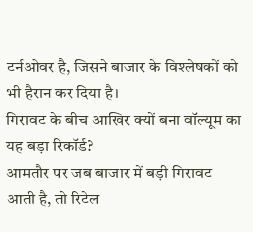टर्नओवर है, जिसने बाजार के विश्लेषकों को भी हैरान कर दिया है।
गिरावट के बीच आखिर क्यों बना वॉल्यूम का यह बड़ा रिकॉर्ड?
आमतौर पर जब बाजार में बड़ी गिरावट आती है, तो रिटेल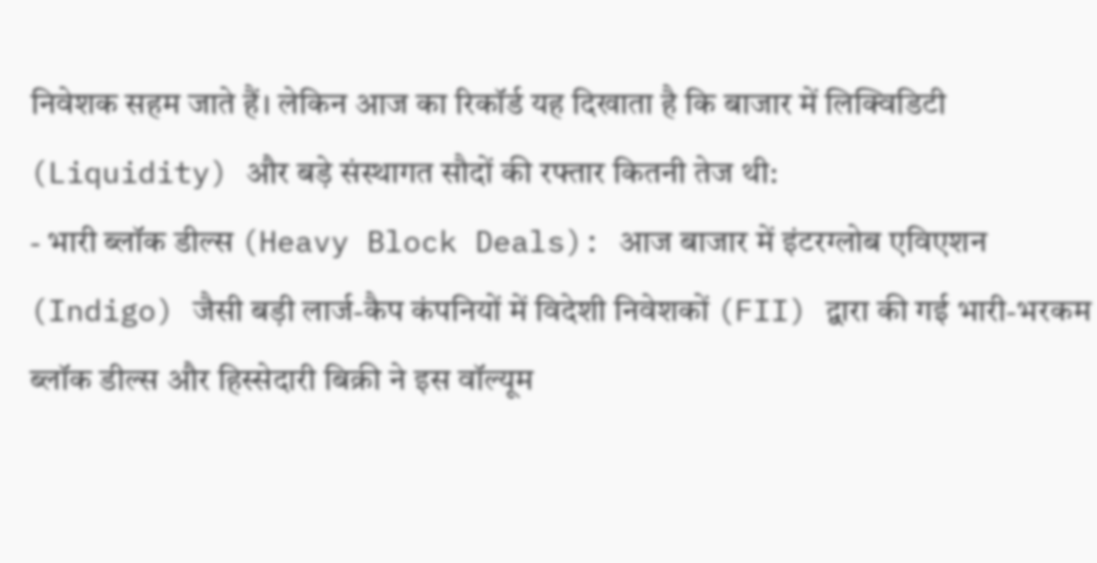निवेशक सहम जाते हैं। लेकिन आज का रिकॉर्ड यह दिखाता है कि बाजार में लिक्विडिटी (Liquidity) और बड़े संस्थागत सौदों की रफ्तार कितनी तेज थी:
- भारी ब्लॉक डील्स (Heavy Block Deals): आज बाजार में इंटरग्लोब एविएशन (Indigo) जैसी बड़ी लार्ज-कैप कंपनियों में विदेशी निवेशकों (FII) द्वारा की गई भारी-भरकम ब्लॉक डील्स और हिस्सेदारी बिक्री ने इस वॉल्यूम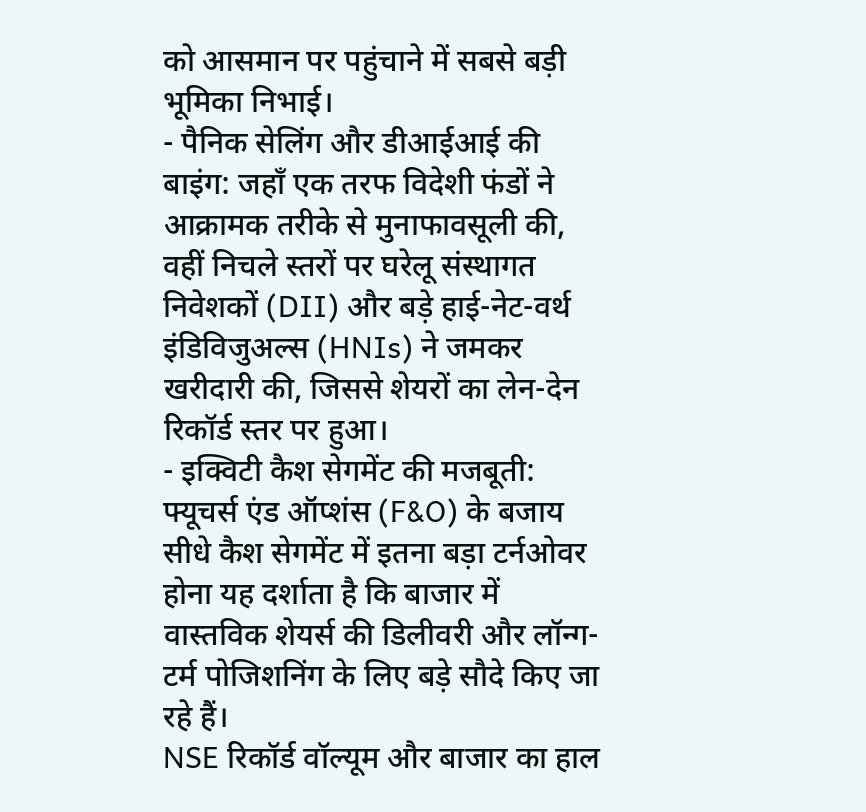को आसमान पर पहुंचाने में सबसे बड़ी भूमिका निभाई।
- पैनिक सेलिंग और डीआईआई की बाइंग: जहाँ एक तरफ विदेशी फंडों ने आक्रामक तरीके से मुनाफावसूली की, वहीं निचले स्तरों पर घरेलू संस्थागत निवेशकों (DII) और बड़े हाई-नेट-वर्थ इंडिविजुअल्स (HNIs) ने जमकर खरीदारी की, जिससे शेयरों का लेन-देन रिकॉर्ड स्तर पर हुआ।
- इक्विटी कैश सेगमेंट की मजबूती: फ्यूचर्स एंड ऑप्शंस (F&O) के बजाय सीधे कैश सेगमेंट में इतना बड़ा टर्नओवर होना यह दर्शाता है कि बाजार में वास्तविक शेयर्स की डिलीवरी और लॉन्ग-टर्म पोजिशनिंग के लिए बड़े सौदे किए जा रहे हैं।
NSE रिकॉर्ड वॉल्यूम और बाजार का हाल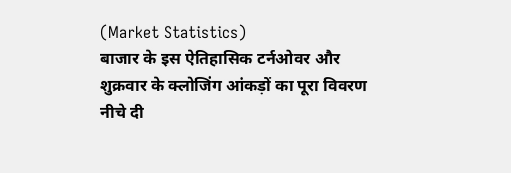(Market Statistics)
बाजार के इस ऐतिहासिक टर्नओवर और शुक्रवार के क्लोजिंग आंकड़ों का पूरा विवरण नीचे दी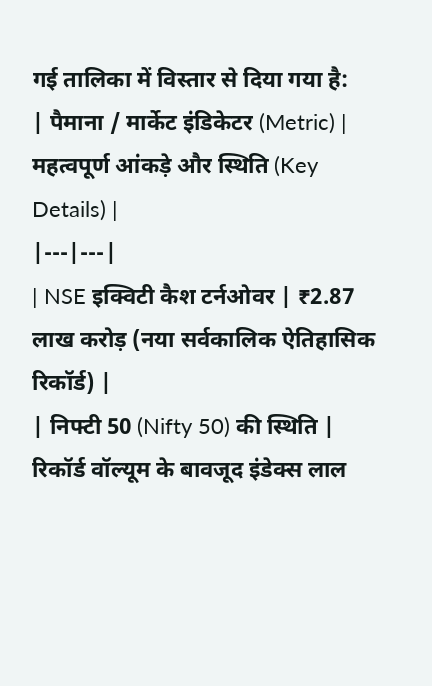गई तालिका में विस्तार से दिया गया है:
| पैमाना / मार्केट इंडिकेटर (Metric) | महत्वपूर्ण आंकड़े और स्थिति (Key Details) |
|---|---|
| NSE इक्विटी कैश टर्नओवर | ₹2.87 लाख करोड़ (नया सर्वकालिक ऐतिहासिक रिकॉर्ड) |
| निफ्टी 50 (Nifty 50) की स्थिति | रिकॉर्ड वॉल्यूम के बावजूद इंडेक्स लाल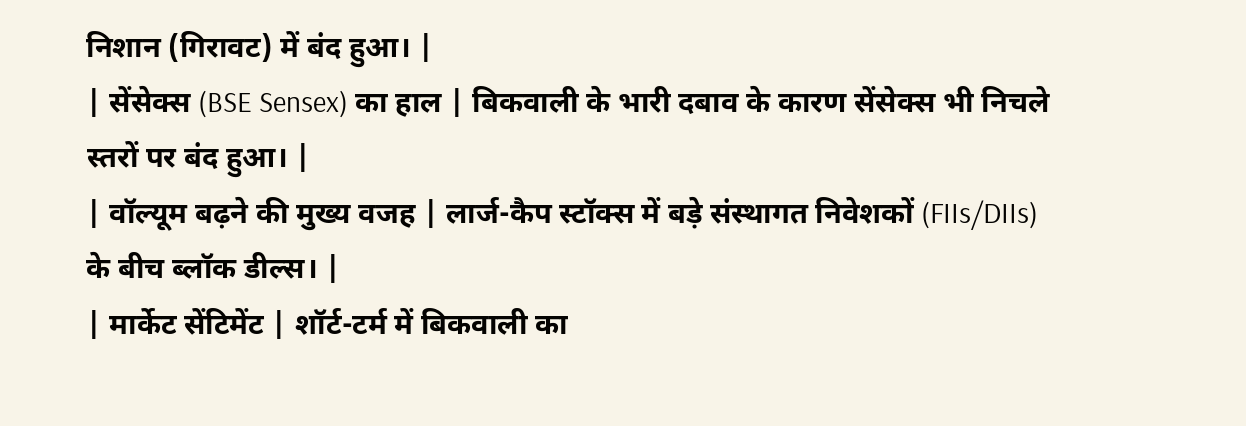निशान (गिरावट) में बंद हुआ। |
| सेंसेक्स (BSE Sensex) का हाल | बिकवाली के भारी दबाव के कारण सेंसेक्स भी निचले स्तरों पर बंद हुआ। |
| वॉल्यूम बढ़ने की मुख्य वजह | लार्ज-कैप स्टॉक्स में बड़े संस्थागत निवेशकों (FIIs/DIIs) के बीच ब्लॉक डील्स। |
| मार्केट सेंटिमेंट | शॉर्ट-टर्म में बिकवाली का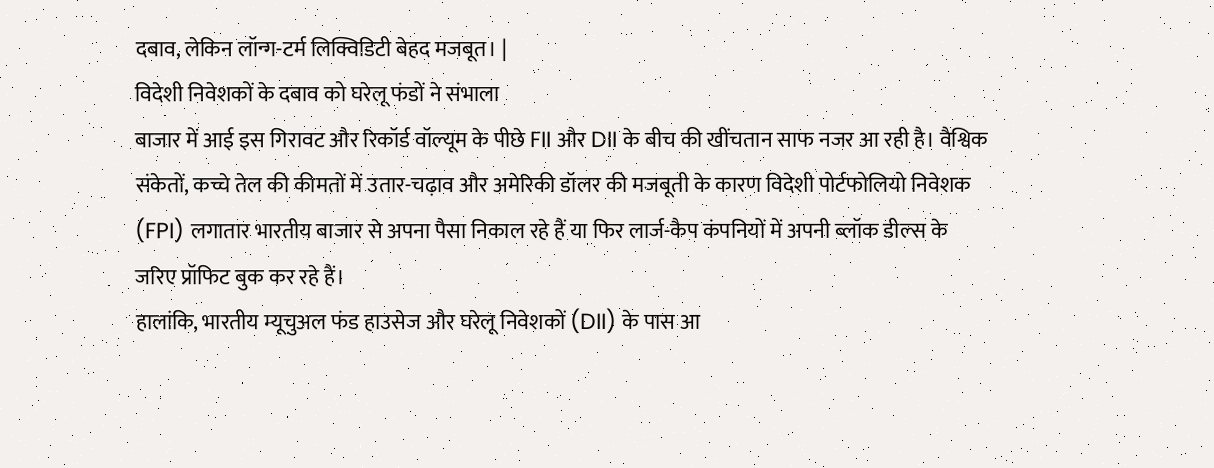दबाव, लेकिन लॉन्ग-टर्म लिक्विडिटी बेहद मजबूत। |
विदेशी निवेशकों के दबाव को घरेलू फंडों ने संभाला
बाजार में आई इस गिरावट और रिकॉर्ड वॉल्यूम के पीछे FII और DII के बीच की खींचतान साफ नजर आ रही है। वैश्विक संकेतों, कच्चे तेल की कीमतों में उतार-चढ़ाव और अमेरिकी डॉलर की मजबूती के कारण विदेशी पोर्टफोलियो निवेशक (FPI) लगातार भारतीय बाजार से अपना पैसा निकाल रहे हैं या फिर लार्ज-कैप कंपनियों में अपनी ब्लॉक डील्स के जरिए प्रॉफिट बुक कर रहे हैं।
हालांकि, भारतीय म्यूचुअल फंड हाउसेज और घरेलू निवेशकों (DII) के पास आ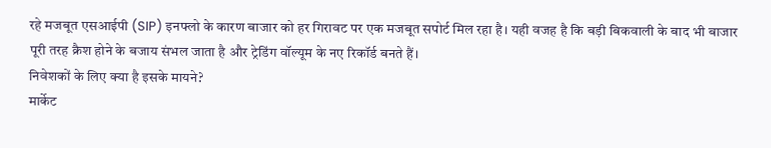रहे मजबूत एसआईपी (SIP) इनफ्लो के कारण बाजार को हर गिरावट पर एक मजबूत सपोर्ट मिल रहा है। यही वजह है कि बड़ी बिकवाली के बाद भी बाजार पूरी तरह क्रैश होने के बजाय संभल जाता है और ट्रेडिंग वॉल्यूम के नए रिकॉर्ड बनते हैं।
निवेशकों के लिए क्या है इसके मायने?
मार्केट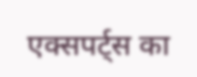एक्सपर्ट्स का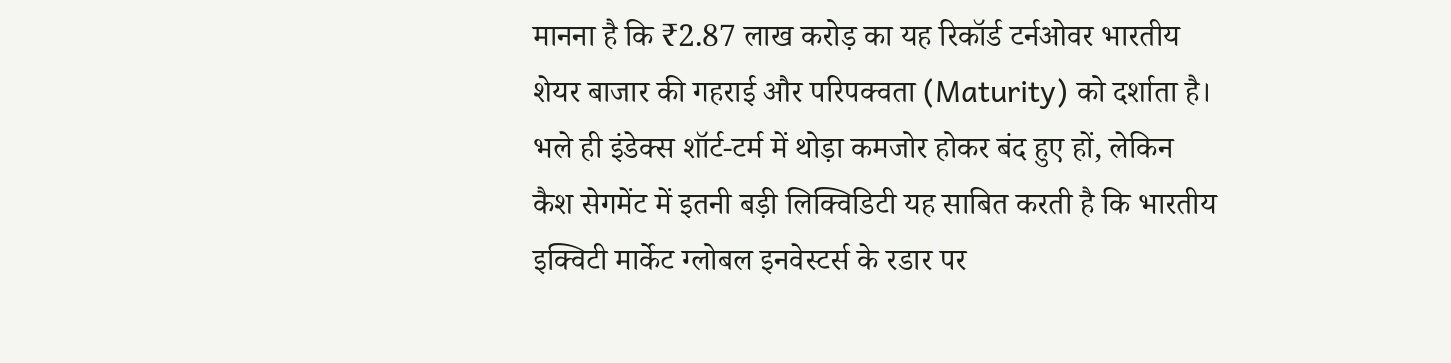मानना है कि ₹2.87 लाख करोड़ का यह रिकॉर्ड टर्नओवर भारतीय शेयर बाजार की गहराई और परिपक्वता (Maturity) को दर्शाता है। भले ही इंडेक्स शॉर्ट-टर्म में थोड़ा कमजोर होकर बंद हुए हों, लेकिन कैश सेगमेंट में इतनी बड़ी लिक्विडिटी यह साबित करती है कि भारतीय इक्विटी मार्केट ग्लोबल इनवेस्टर्स के रडार पर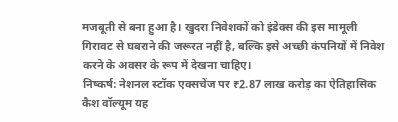मजबूती से बना हुआ है। खुदरा निवेशकों को इंडेक्स की इस मामूली गिरावट से घबराने की जरूरत नहीं है, बल्कि इसे अच्छी कंपनियों में निवेश करने के अवसर के रूप में देखना चाहिए।
निष्कर्ष: नेशनल स्टॉक एक्सचेंज पर ₹2.87 लाख करोड़ का ऐतिहासिक कैश वॉल्यूम यह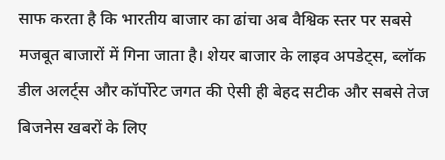साफ करता है कि भारतीय बाजार का ढांचा अब वैश्विक स्तर पर सबसे मजबूत बाजारों में गिना जाता है। शेयर बाजार के लाइव अपडेट्स, ब्लॉक डील अलर्ट्स और कॉर्पोरेट जगत की ऐसी ही बेहद सटीक और सबसे तेज बिजनेस खबरों के लिए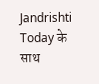Jandrishti Today के साथ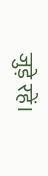जुड़े रहें।